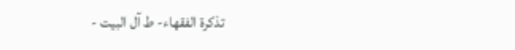تذكرة الفقهاء- ط آل البيت -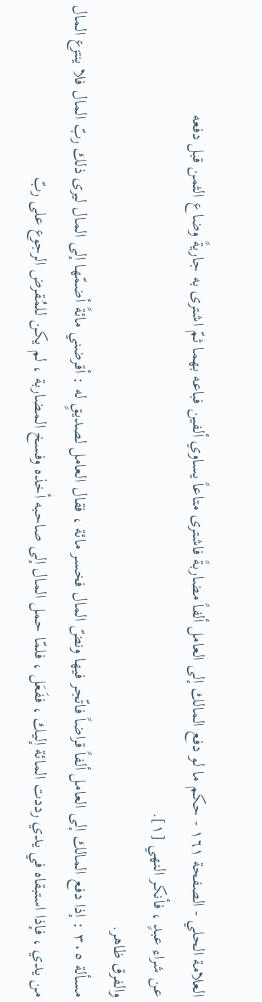العلامة الحلي - الصفحة ١٦١ - حكم ما لو دفع المالك إلى العامل ألفاً مضاربةً فاشترى متاعاً يساوي ألفين فباعه بهما ثمّ اشترى به جاريةً وضاع الثمن قبل دفعه
عن شراء عبدٍ ، فأنكر النهي [١].
والفرق ظاهر.
مسألة ٣٠٥ : إذا دفع المالك إلى العامل ألفاً قراضاً فاتّجر فيها ونضّ المال فخسر مائة ، فقال العامل لصديقٍ له : أقرضني مائةً أضمّها إلى المال ليرى ذلك ربّ المال فلا ينتزع المال من يدي ، فإذا استبقاه في يدي رددت المائة إليك ، ففَعَل ، فلمّا حمل المال إلى صاحبه أخذه وفسخ المضاربة ، لم يكن للمُقرض الرجوع على ربّ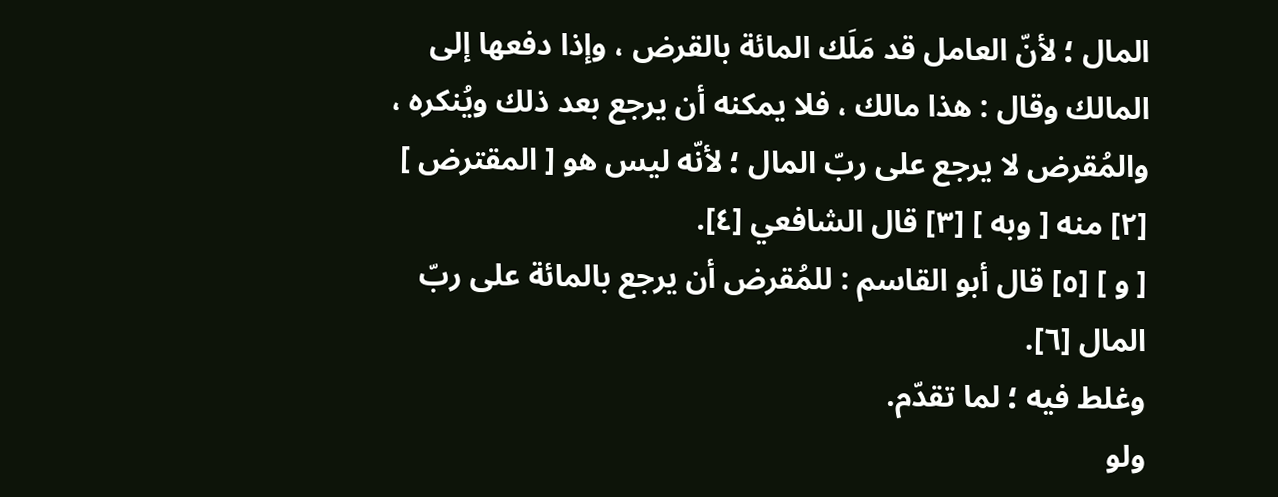المال ؛ لأنّ العامل قد مَلَك المائة بالقرض ، وإذا دفعها إلى المالك وقال : هذا مالك ، فلا يمكنه أن يرجع بعد ذلك ويُنكره ، والمُقرض لا يرجع على ربّ المال ؛ لأنّه ليس هو [ المقترض ] [٢] منه [ وبه ] [٣] قال الشافعي [٤].
[ و ] [٥] قال أبو القاسم : للمُقرض أن يرجع بالمائة على ربّ المال [٦].
وغلط فيه ؛ لما تقدّم.
ولو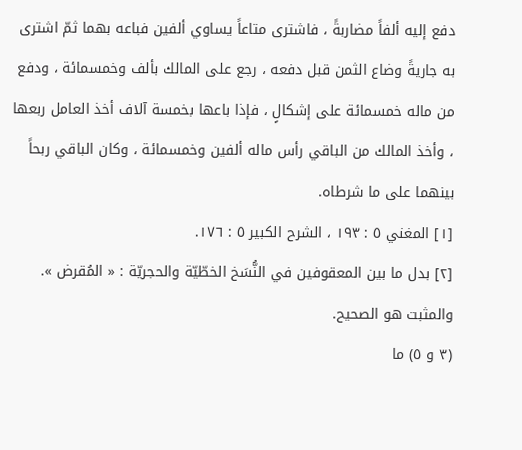دفع إليه ألفاً مضاربةً ، فاشترى متاعاً يساوي ألفين فباعه بهما ثمّ اشترى به جاريةً وضاع الثمن قبل دفعه ، رجع على المالك بألف وخمسمائة ، ودفع من ماله خمسمائة على إشكالٍ ، فإذا باعها بخمسة آلاف أخذ العامل ربعها ، وأخذ المالك من الباقي رأس ماله ألفين وخمسمائة ، وكان الباقي ربحاً بينهما على ما شرطاه.
[١] المغني ٥ : ١٩٣ ، الشرح الكبير ٥ : ١٧٦.
[٢] بدل ما بين المعقوفين في النُّسَخ الخطّيّة والحجريّة : « المُقرض ». والمثبت هو الصحيح.
(٣ و ٥) ما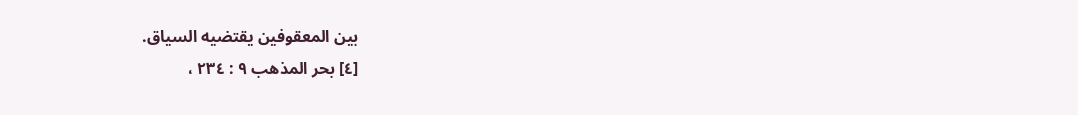بين المعقوفين يقتضيه السياق.
[٤] بحر المذهب ٩ : ٢٣٤ ،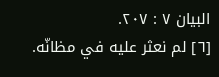البيان ٧ : ٢٠٧.
[٦] لم نعثر عليه في مظانّه.